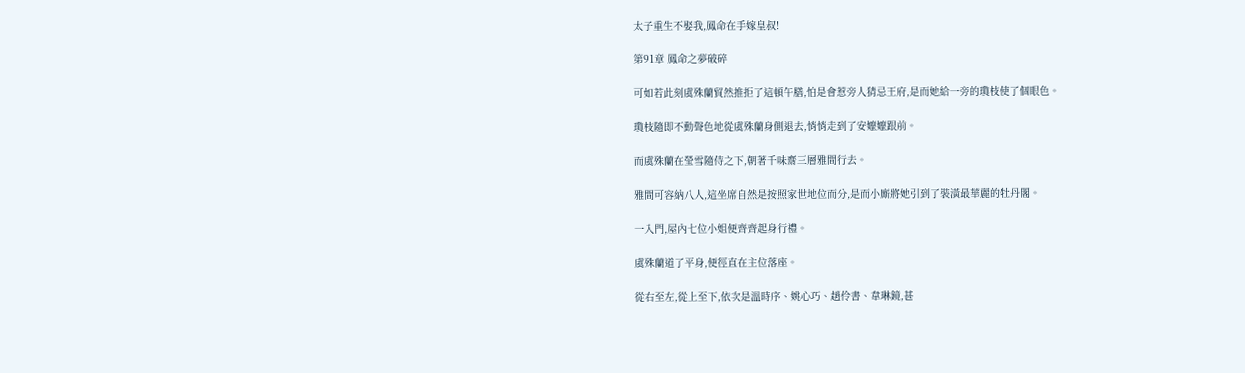太子重生不娶我,鳳命在手嫁皇叔!

第91章 鳳命之夢破碎

可如若此刻虞殊蘭貿然推拒了這頓午膳,怕是會惹旁人猜忌王府,是而她給一旁的瓊枝使了個眼色。

瓊枝隨即不動聲色地從虞殊蘭身側退去,悄悄走到了安嬤嬤跟前。

而虞殊蘭在瑩雪隨侍之下,朝著千味齋三層雅間行去。

雅間可容納八人,這坐席自然是按照家世地位而分,是而小廝將她引到了裝潢最華麗的牡丹閣。

一入門,屋內七位小姐便齊齊起身行禮。

虞殊蘭道了平身,便徑直在主位落座。

從右至左,從上至下,依次是溫時序、姚心巧、趙伶書、韋琳鏡,甚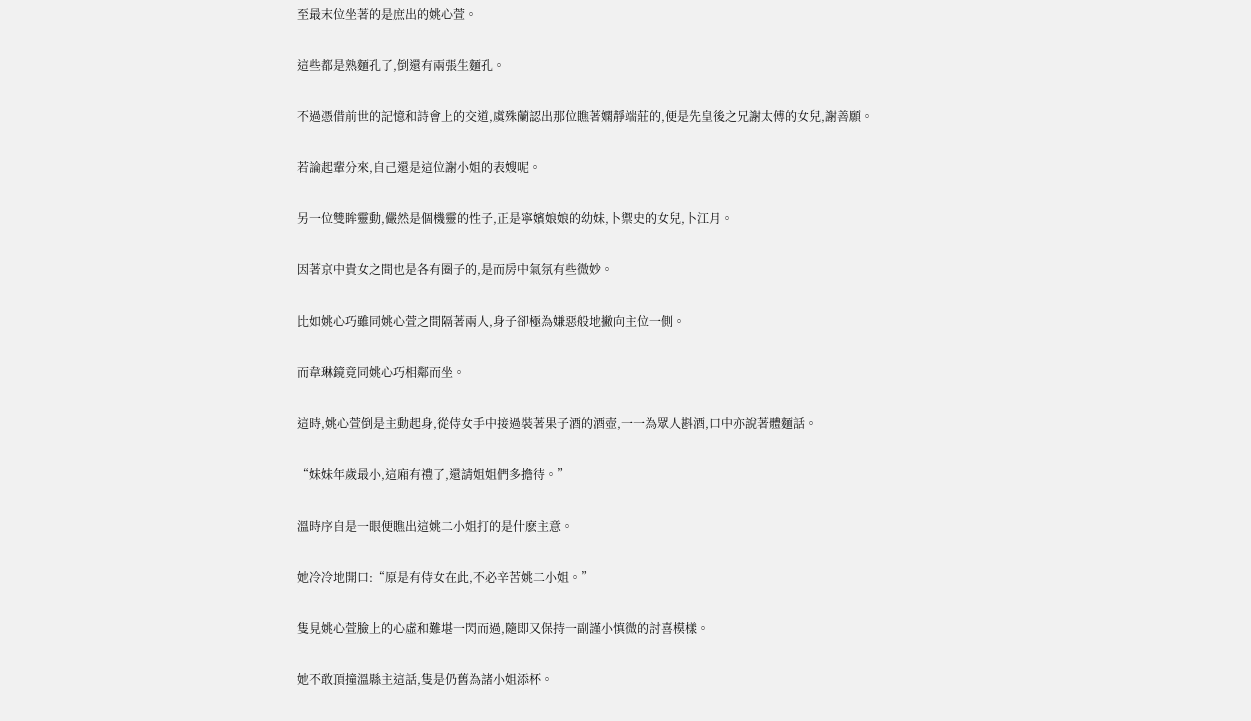至最末位坐著的是庶出的姚心萱。

這些都是熟麵孔了,倒還有兩張生麵孔。

不過憑借前世的記憶和詩會上的交道,虞殊蘭認出那位瞧著嫻靜端莊的,便是先皇後之兄謝太傅的女兒,謝善願。

若論起輩分來,自己還是這位謝小姐的表嫂呢。

另一位雙眸靈動,儼然是個機靈的性子,正是寧嬪娘娘的幼妹,卜禦史的女兒,卜江月。

因著京中貴女之間也是各有圈子的,是而房中氣氛有些微妙。

比如姚心巧雖同姚心萱之間隔著兩人,身子卻極為嫌惡般地撇向主位一側。

而韋琳鏡竟同姚心巧相鄰而坐。

這時,姚心萱倒是主動起身,從侍女手中接過裝著果子酒的酒壺,一一為眾人斟酒,口中亦說著體麵話。

“妹妹年歲最小,這廂有禮了,還請姐姐們多擔待。”

溫時序自是一眼便瞧出這姚二小姐打的是什麽主意。

她冷冷地開口:“原是有侍女在此,不必辛苦姚二小姐。”

隻見姚心萱臉上的心虛和難堪一閃而過,隨即又保持一副謹小慎微的討喜模樣。

她不敢頂撞溫縣主這話,隻是仍舊為諸小姐添杯。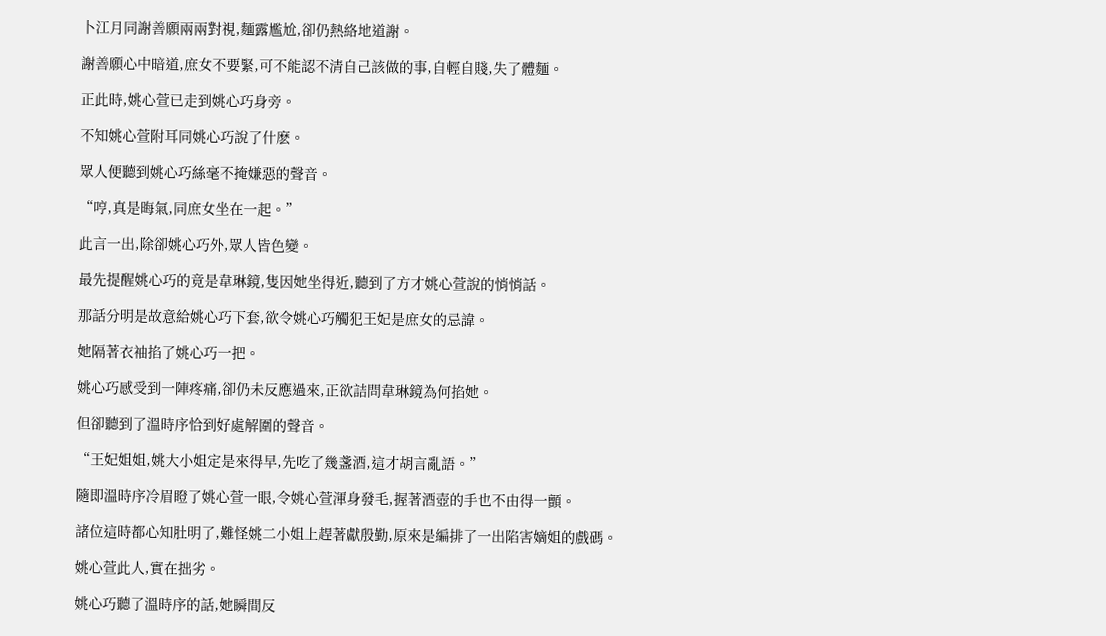卜江月同謝善願兩兩對視,麵露尷尬,卻仍熱絡地道謝。

謝善願心中暗道,庶女不要緊,可不能認不清自己該做的事,自輕自賤,失了體麵。

正此時,姚心萱已走到姚心巧身旁。

不知姚心萱附耳同姚心巧說了什麽。

眾人便聽到姚心巧絲毫不掩嫌惡的聲音。

“哼,真是晦氣,同庶女坐在一起。”

此言一出,除卻姚心巧外,眾人皆色變。

最先提醒姚心巧的竟是韋琳鏡,隻因她坐得近,聽到了方才姚心萱說的悄悄話。

那話分明是故意給姚心巧下套,欲令姚心巧觸犯王妃是庶女的忌諱。

她隔著衣袖掐了姚心巧一把。

姚心巧感受到一陣疼痛,卻仍未反應過來,正欲詰問韋琳鏡為何掐她。

但卻聽到了溫時序恰到好處解圍的聲音。

“王妃姐姐,姚大小姐定是來得早,先吃了幾盞酒,這才胡言亂語。”

隨即溫時序冷眉瞪了姚心萱一眼,令姚心萱渾身發毛,握著酒壺的手也不由得一顫。

諸位這時都心知肚明了,難怪姚二小姐上趕著獻殷勤,原來是編排了一出陷害嫡姐的戲碼。

姚心萱此人,實在拙劣。

姚心巧聽了溫時序的話,她瞬間反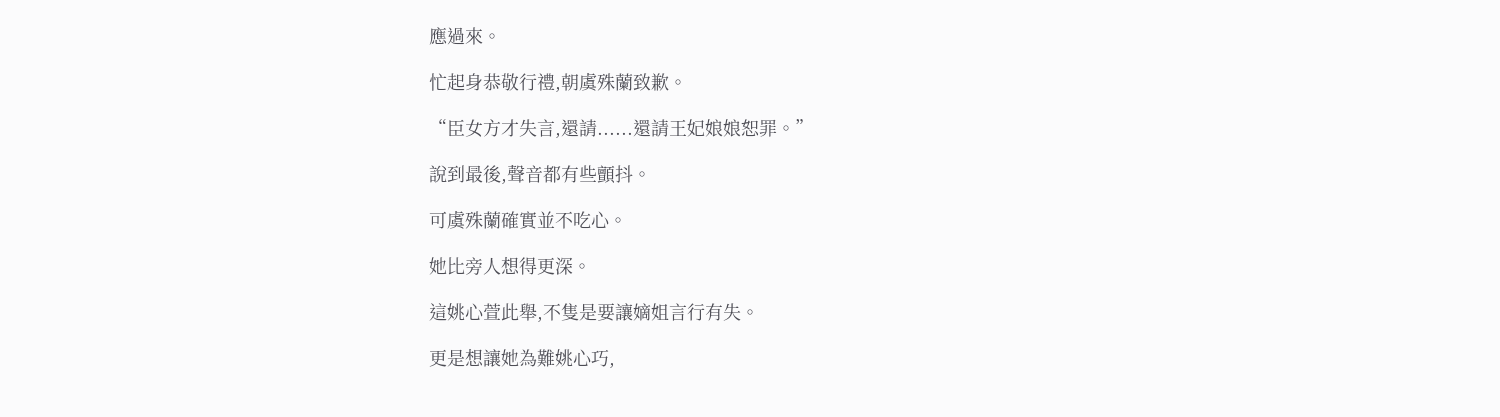應過來。

忙起身恭敬行禮,朝虞殊蘭致歉。

“臣女方才失言,還請......還請王妃娘娘恕罪。”

說到最後,聲音都有些顫抖。

可虞殊蘭確實並不吃心。

她比旁人想得更深。

這姚心萱此舉,不隻是要讓嫡姐言行有失。

更是想讓她為難姚心巧,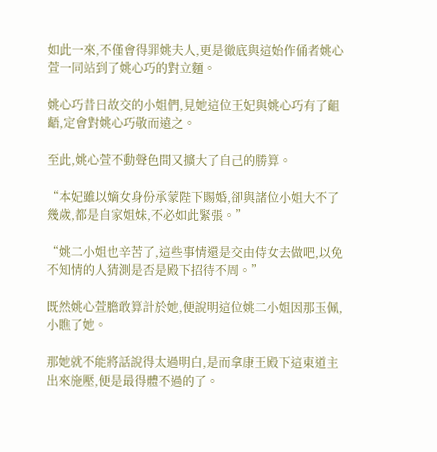如此一來,不僅會得罪姚夫人,更是徹底與這始作俑者姚心萱一同站到了姚心巧的對立麵。

姚心巧昔日故交的小姐們,見她這位王妃與姚心巧有了齟齬,定會對姚心巧敬而遠之。

至此,姚心萱不動聲色間又擴大了自己的勝算。

“本妃雖以嫡女身份承蒙陛下賜婚,卻與諸位小姐大不了幾歲,都是自家姐妹,不必如此緊張。”

“姚二小姐也辛苦了,這些事情還是交由侍女去做吧,以免不知情的人猜測是否是殿下招待不周。”

既然姚心萱膽敢算計於她,便說明這位姚二小姐因那玉佩,小瞧了她。

那她就不能將話說得太過明白,是而拿康王殿下這東道主出來施壓,便是最得體不過的了。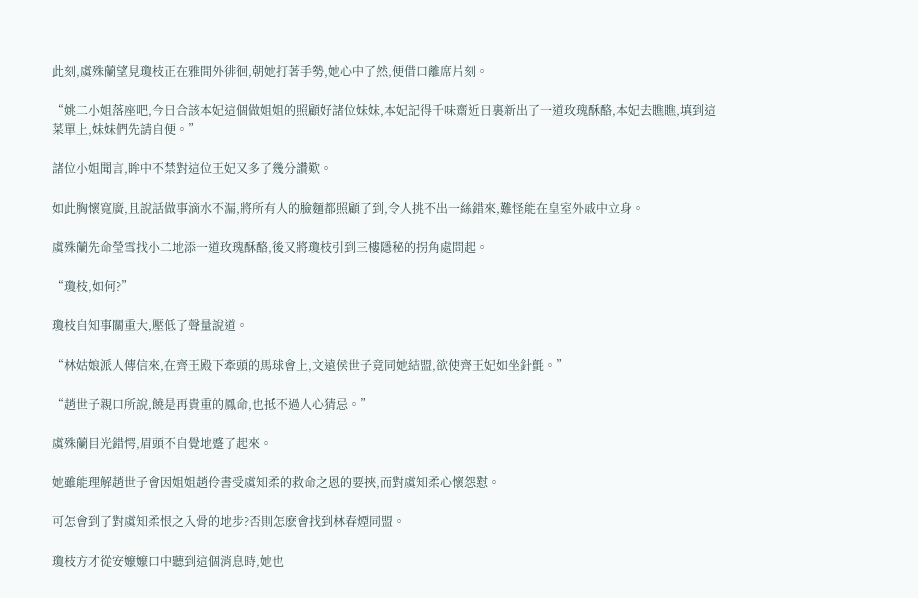此刻,虞殊蘭望見瓊枝正在雅間外徘徊,朝她打著手勢,她心中了然,便借口離席片刻。

“姚二小姐落座吧,今日合該本妃這個做姐姐的照顧好諸位妹妹,本妃記得千味齋近日裏新出了一道玫瑰酥酪,本妃去瞧瞧,填到這菜單上,妹妹們先請自便。”

諸位小姐聞言,眸中不禁對這位王妃又多了幾分讚歎。

如此胸懷寬廣,且說話做事滴水不漏,將所有人的臉麵都照顧了到,令人挑不出一絲錯來,難怪能在皇室外戚中立身。

虞殊蘭先命瑩雪找小二地添一道玫瑰酥酪,後又將瓊枝引到三樓隱秘的拐角處問起。

“瓊枝,如何?”

瓊枝自知事關重大,壓低了聲量說道。

“林姑娘派人傳信來,在齊王殿下牽頭的馬球會上,文遠侯世子竟同她結盟,欲使齊王妃如坐針氈。”

“趙世子親口所說,饒是再貴重的鳳命,也抵不過人心猜忌。”

虞殊蘭目光錯愕,眉頭不自覺地蹙了起來。

她雖能理解趙世子會因姐姐趙伶書受虞知柔的救命之恩的要挾,而對虞知柔心懷怨懟。

可怎會到了對虞知柔恨之入骨的地步?否則怎麽會找到林春煙同盟。

瓊枝方才從安嬤嬤口中聽到這個消息時,她也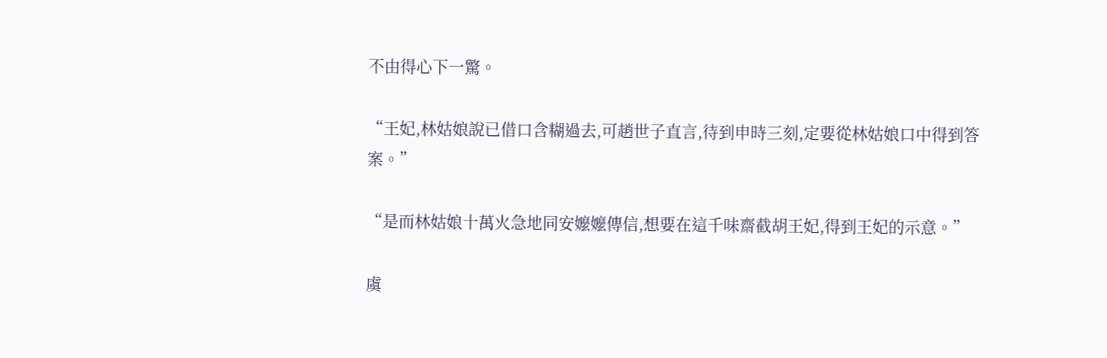不由得心下一驚。

“王妃,林姑娘說已借口含糊過去,可趙世子直言,待到申時三刻,定要從林姑娘口中得到答案。”

“是而林姑娘十萬火急地同安嬤嬤傳信,想要在這千味齋截胡王妃,得到王妃的示意。”

虞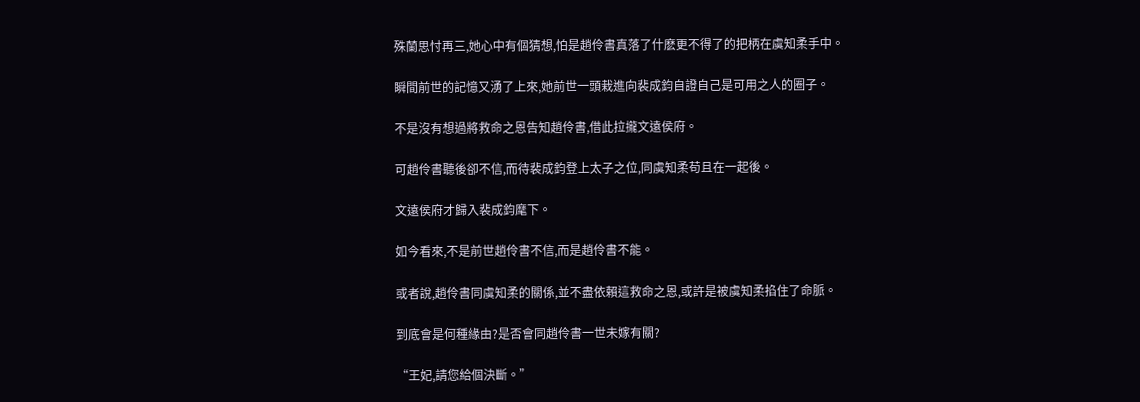殊蘭思忖再三,她心中有個猜想,怕是趙伶書真落了什麽更不得了的把柄在虞知柔手中。

瞬間前世的記憶又湧了上來,她前世一頭栽進向裴成鈞自證自己是可用之人的圈子。

不是沒有想過將救命之恩告知趙伶書,借此拉攏文遠侯府。

可趙伶書聽後卻不信,而待裴成鈞登上太子之位,同虞知柔苟且在一起後。

文遠侯府才歸入裴成鈞麾下。

如今看來,不是前世趙伶書不信,而是趙伶書不能。

或者說,趙伶書同虞知柔的關係,並不盡依賴這救命之恩,或許是被虞知柔掐住了命脈。

到底會是何種緣由?是否會同趙伶書一世未嫁有關?

“王妃,請您給個決斷。”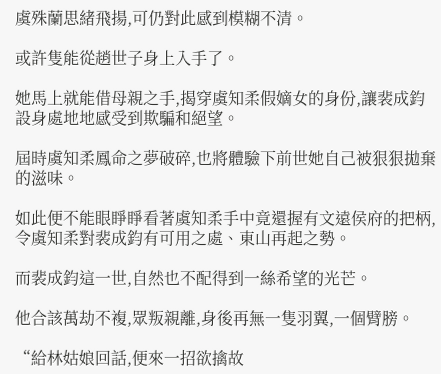虞殊蘭思緒飛揚,可仍對此感到模糊不清。

或許隻能從趙世子身上入手了。

她馬上就能借母親之手,揭穿虞知柔假嫡女的身份,讓裴成鈞設身處地地感受到欺騙和絕望。

屆時虞知柔鳳命之夢破碎,也將體驗下前世她自己被狠狠拋棄的滋味。

如此便不能眼睜睜看著虞知柔手中竟還握有文遠侯府的把柄,令虞知柔對裴成鈞有可用之處、東山再起之勢。

而裴成鈞這一世,自然也不配得到一絲希望的光芒。

他合該萬劫不複,眾叛親離,身後再無一隻羽翼,一個臂膀。

“給林姑娘回話,便來一招欲擒故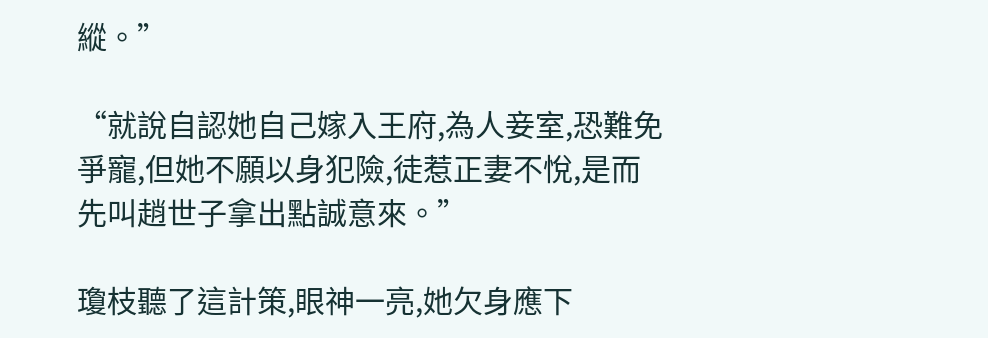縱。”

“就說自認她自己嫁入王府,為人妾室,恐難免爭寵,但她不願以身犯險,徒惹正妻不悅,是而先叫趙世子拿出點誠意來。”

瓊枝聽了這計策,眼神一亮,她欠身應下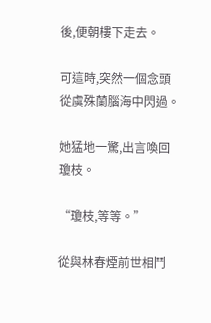後,便朝樓下走去。

可這時,突然一個念頭從虞殊蘭腦海中閃過。

她猛地一驚,出言喚回瓊枝。

“瓊枝,等等。”

從與林春煙前世相鬥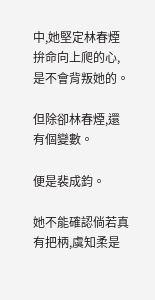中,她堅定林春煙拚命向上爬的心,是不會背叛她的。

但除卻林春煙,還有個變數。

便是裴成鈞。

她不能確認倘若真有把柄,虞知柔是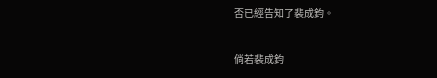否已經告知了裴成鈞。

倘若裴成鈞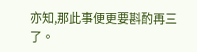亦知,那此事便更要斟酌再三了。